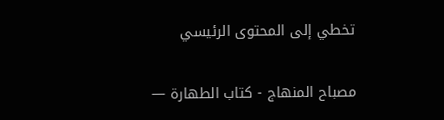تخطي إلى المحتوى الرئيسي

مصباح المنهاج - كتاب الطهارة —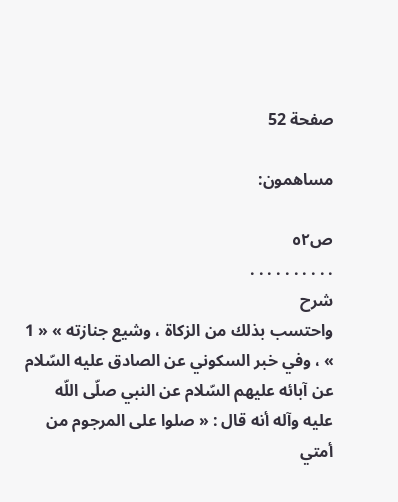صفحة 52

مساهمون:

ص٥٢
. . . . . . . . . .
شرح
واحتسب بذلك من الزكاة ، وشيع جنازته » « 1 » ، وفي خبر السكوني عن الصادق عليه السّلام عن آبائه عليهم السّلام عن النبي صلّى اللّه عليه وآله أنه قال : « صلوا على المرجوم من أمتي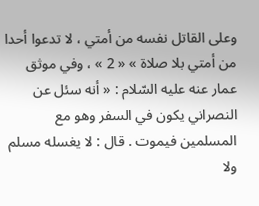وعلى القاتل نفسه من أمتي ، لا تدعوا أحدا من أمتي بلا صلاة » « 2 » ، وفي موثق عمار عنه عليه السّلام : « أنه سئل عن النصراني يكون في السفر وهو مع المسلمين فيموت . قال : لا يغسله مسلم ولا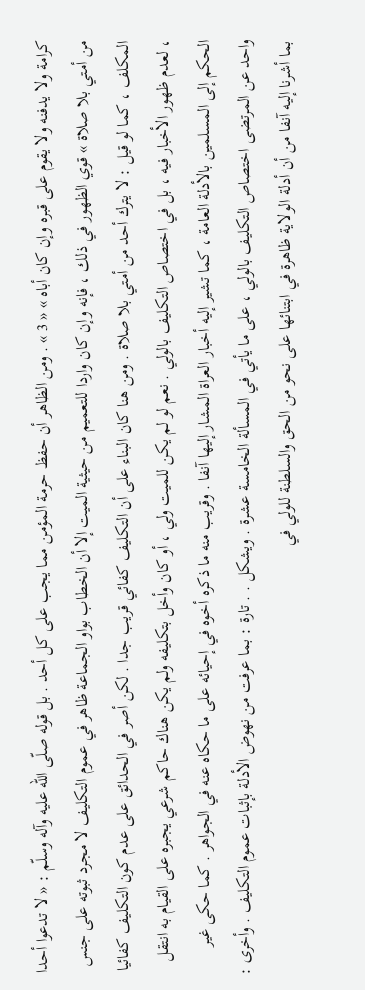كرامة ولا يدفنه ولا يقوم على قبره وإن كان أباه » « 3 » . ومن الظاهر أن حفظ حرمة المؤمن مما يجب على كل أحد . بل قوله صلّى اللّه عليه وآله وسلّم : « لا تدعوا أحدا من أمتي بلا صلاة » قوي الظهور في ذلك ، فإنه وإن كان واردا للتعميم من حيثية الميت إلا أن الخطاب بواو الجماعة ظاهر في عموم التكليف لا مجرد ثبوته على جنس المكلف ، كما لو قيل : لا يترك أحد من أمتي بلا صلاة . ومن هنا كان البناء على أن التكليف كفائي قريب جدا . لكن أصر في الحدائق على عدم كون التكليف كفائيا ، لعدم ظهور الأخبار فيه ، بل في اختصاص التكليف بالولي . نعم لو لم يكن للميت ولي ، أو كان وأخل بتكليفه ولم يكن هناك حاكم شرعي يجبره على القيام به انتقل الحكم إلى المسلمين بالأدلة العامة ، كما تشير إليه أخبار العراة المشار إليها آنفا . وقريب منه ما ذكره أخوه في إحيائه على ما حكاه عنه في الجواهر . كما حكى غير واحد عن المرتضى اختصاص التكليف بالولي ، على ما يأتي في المسألة الخامسة عشرة . ويشكل . . تارة : بما عرفت من نهوض الأدلة بإثبات عموم التكليف . وأخرى : بما أشرنا إليه آنفا من أن أدلة الولاية ظاهرة في ابتنائها على نحو من الحق والسلطنة للولي في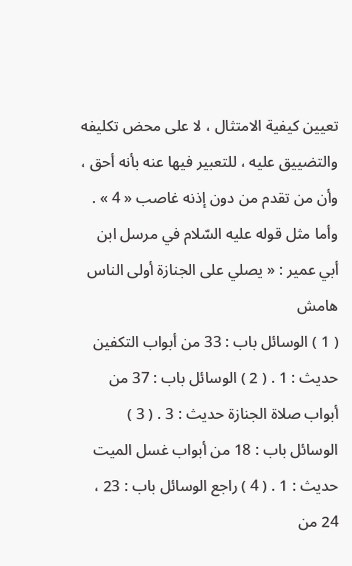تعيين كيفية الامتثال ، لا على محض تكليفه والتضييق عليه ، للتعبير فيها عنه بأنه أحق ، وأن من تقدم من دون إذنه غاصب « 4 » . وأما مثل قوله عليه السّلام في مرسل ابن أبي عمير : « يصلي على الجنازة أولى الناس
هامش
( 1 ) الوسائل باب : 33 من أبواب التكفين حديث : 1 . ( 2 ) الوسائل باب : 37 من أبواب صلاة الجنازة حديث : 3 . ( 3 ) الوسائل باب : 18 من أبواب غسل الميت حديث : 1 . ( 4 ) راجع الوسائل باب : 23 ، 24 من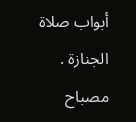أبواب صلاة الجنازة .
مصباح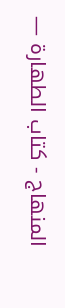المنهاج - كتاب الطهارة —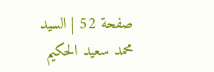صفحة 52 | السيد محمد سعيد الحكيم